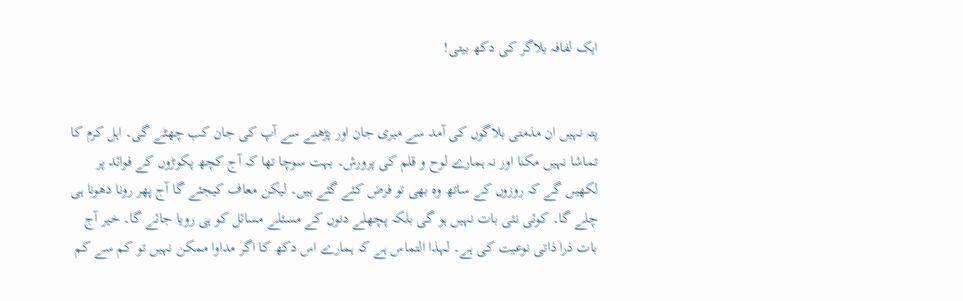ایک لفافہ بلاگر کی دکھ بیتی!


پتہ نہیں ان مذمتی بلاگوں کی آمد سے میری جان اور پڑھنے سے آپ کی جان کب چھٹے گی۔ اہل کرم کا تماشا نہیں مکنا اور نہ ہمارے لوح و قلم کی پرورش۔ بہت سوچا تھا کہ آج کچھ پکوڑوں کے فوائد پر لکھیں گے کہ روزوں کے ساتھ وہ بھی تو فرض کئے گئے ہیں۔ لیکن معاف کیجئے گا آج پھر رونا دھونا ہی چلے گا۔ کوئی نئی بات نہیں ہو گی بلکہ پچھلے دنوں کے مسئلے مسائل کو ہی رویا جائے گا۔ خیر آج بات ذرا ذاتی نوعیت کی ہے۔ لہذا التماس ہے کہ ہمارے اس دکھ کا اگر مداوا ممکن نہیں تو کم سے کم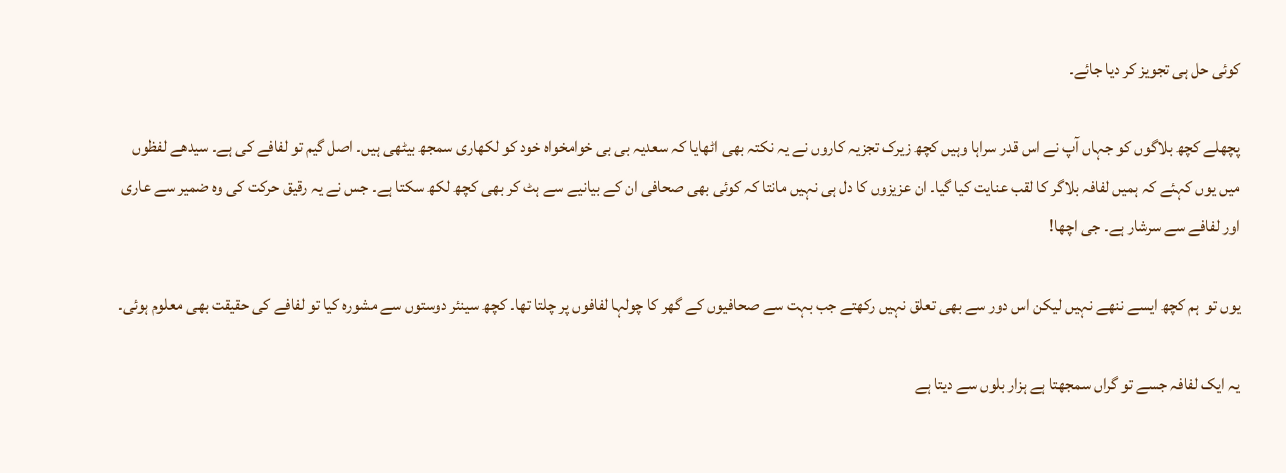کوئی حل ہی تجویز کر دیا جائے۔

پچھلے کچھ بلاگوں کو جہاں آپ نے اس قدر سراہا وہیں کچھ زیرک تجزیہ کاروں نے یہ نکتہ بھی اٹھایا کہ سعدیہ بی بی خوامخواہ خود کو لکھاری سمجھ بیٹھی ہیں۔ اصل گیم تو لفافے کی ہے۔ سیدھے لفظوں میں یوں کہئے کہ ہمیں لفافہ بلاگر کا لقب عنایت کیا گیا۔ ان عزیزوں کا دل ہی نہیں مانتا کہ کوئی بھی صحافی ان کے بیانیے سے ہٹ کر بھی کچھ لکھ سکتا ہے۔ جس نے یہ رقیق حرکت کی وہ ضمیر سے عاری اور لفافے سے سرشار ہے۔ جی اچھا!

یوں تو  ہم کچھ ایسے ننھے نہیں لیکن اس دور سے بھی تعلق نہیں رکھتے جب بہت سے صحافیوں کے گھر کا چولہا لفافوں پر چلتا تھا۔ کچھ سینئر دوستوں سے مشورہ کیا تو لفافے کی حقیقت بھی معلوم ہوئی۔

یہ ایک لفافہ جسے تو گراں سمجھتا ہے ہزار بلوں سے دیتا ہے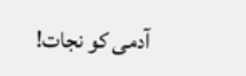آدمی کو نجات!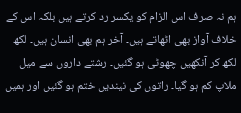ہم نہ صرف اس الزام کو یکسر رد کرتے ہیں بلکہ اس کے خلاف آواز بھی اٹھاتے ہیں۔ آخر ہم بھی انسان ہیں۔ لکھ لکھ کر آنکھیں چھوٹی ہو گئیں۔ رشتے داروں سے میل ملاپ کم ہو گیا۔ راتوں کی نیندیں ختم ہو گئیں اور ہمیں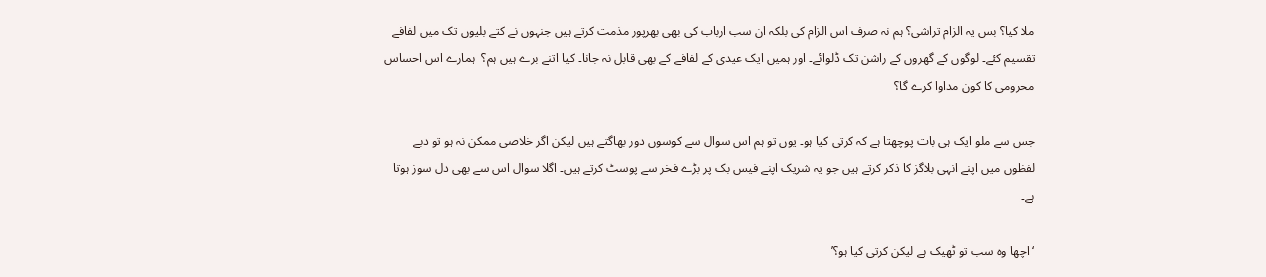ملا کیا؟ بس یہ الزام تراشی؟ ہم نہ صرف اس الزام کی بلکہ ان سب ارباب کی بھی بھرپور مذمت کرتے ہیں جنہوں نے کتے بلیوں تک میں لفافے تقسیم کئے۔ لوگوں کے گھروں کے راشن تک ڈلوائے۔ اور ہمیں ایک عیدی کے لفافے کے بھی قابل نہ جانا۔ کیا اتنے برے ہیں ہم؟  ہمارے اس احساس محرومی کا کون مداوا کرے گا؟

جس سے ملو ایک ہی بات پوچھتا ہے کہ کرتی کیا ہو۔ یوں تو ہم اس سوال سے کوسوں دور بھاگتے ہیں لیکن اگر خلاصی ممکن نہ ہو تو دبے لفظوں میں اپنے انہی بلاگز کا ذکر کرتے ہیں جو یہ شریک اپنے فیس بک پر بڑے فخر سے پوسٹ کرتے ہیں۔ اگلا سوال اس سے بھی دل سوز ہوتا ہے۔

‘اچھا وہ سب تو ٹھیک ہے لیکن کرتی کیا ہو؟’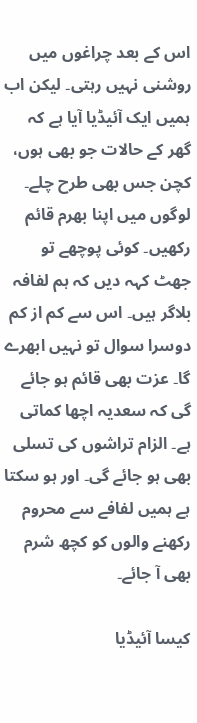اس کے بعد چراغوں میں روشنی نہیں رہتی۔ لیکن اب ہمیں ایک آئیڈیا آیا ہے کہ گھر کے حالات جو بھی ہوں، کچن جس بھی طرح چلے۔ لوگوں میں اپنا بھرم قائم رکھیں۔ کوئی پوچھے تو جھٹ کہہ دیں کہ ہم لفافہ بلاگر ہیں۔ اس سے کم از کم دوسرا سوال تو نہیں ابھرے گا۔ عزت بھی قائم ہو جائے گی کہ سعدیہ اچھا کماتی ہے۔ الزام تراشوں کی تسلی بھی ہو جائے گی۔ اور ہو سکتا ہے ہمیں لفافے سے محروم رکھنے والوں کو کچھ شرم بھی آ جائے۔

کیسا آئیڈیا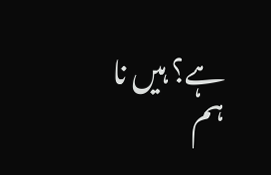ہے؟ ہیں نا ہم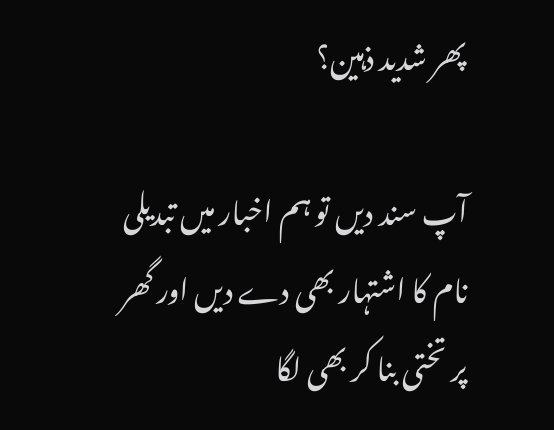پھر شدید ذہین؟

آپ سند دیں تو ہم اخبار میں تبدیلی نام کا اشتہار بھی دے دیں اور گھر پر تختی بنا کر بھی لگا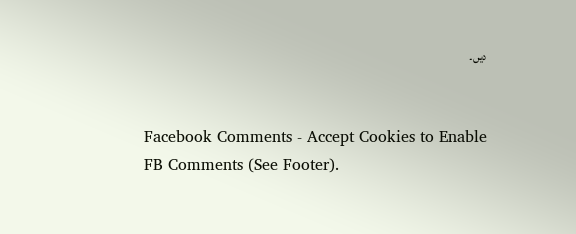دیں۔


Facebook Comments - Accept Cookies to Enable FB Comments (See Footer).